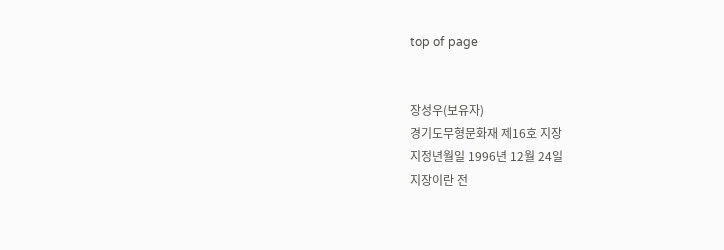top of page


장성우(보유자)
경기도무형문화재 제16호 지장
지정년월일 1996년 12월 24일
지장이란 전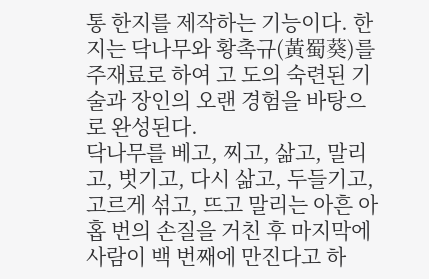통 한지를 제작하는 기능이다. 한지는 닥나무와 황촉규(黃蜀葵)를 주재료로 하여 고 도의 숙련된 기술과 장인의 오랜 경험을 바탕으로 완성된다.
닥나무를 베고, 찌고, 삶고, 말리고, 벗기고, 다시 삶고, 두들기고, 고르게 섞고, 뜨고 말리는 아흔 아홉 번의 손질을 거친 후 마지막에 사람이 백 번째에 만진다고 하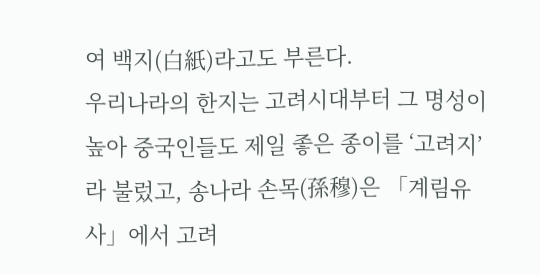여 백지(白紙)라고도 부른다.
우리나라의 한지는 고려시대부터 그 명성이 높아 중국인들도 제일 좋은 종이를 ‘고려지’라 불렀고, 송나라 손목(孫穆)은 「계림유사」에서 고려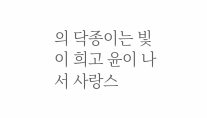의 닥종이는 빛이 희고 윤이 나서 사랑스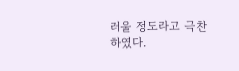러울 정도라고 극찬하였다.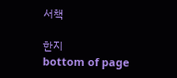서책

한지
bottom of page